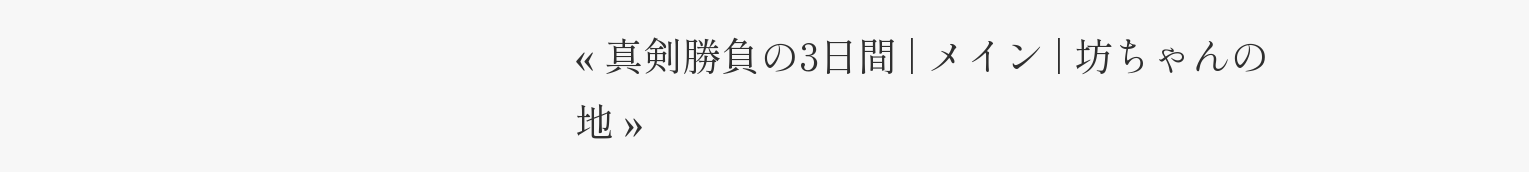« 真剣勝負の3日間 | メイン | 坊ちゃんの地 »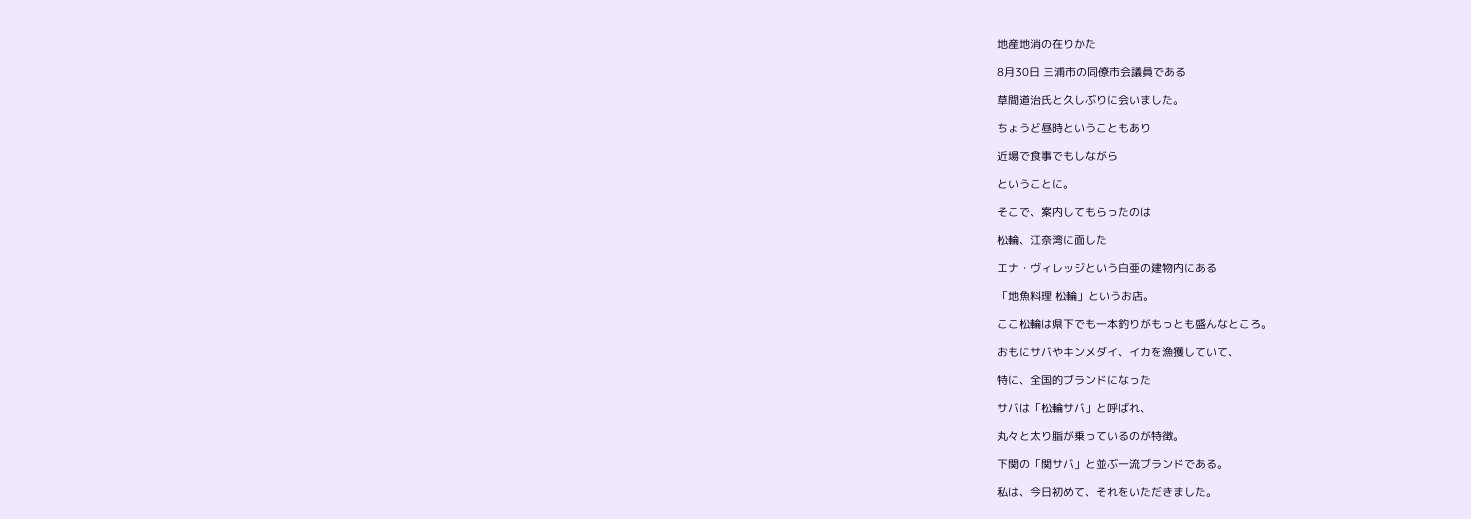地産地消の在りかた

8月30日 三浦市の同僚市会議員である

草間道治氏と久しぶりに会いました。

ちょうど昼時ということもあり

近場で食事でもしながら

ということに。

そこで、案内してもらったのは

松輪、江奈湾に面した

エナ・ヴィレッジという白亜の建物内にある

「地魚料理 松輪」というお店。

ここ松輪は県下でも一本釣りがもっとも盛んなところ。

おもにサバやキンメダイ、イカを漁獲していて、

特に、全国的ブランドになった

サバは「松輪サバ」と呼ばれ、

丸々と太り脂が乗っているのが特徴。

下関の「関サバ」と並ぶ一流ブランドである。

私は、今日初めて、それをいただきました。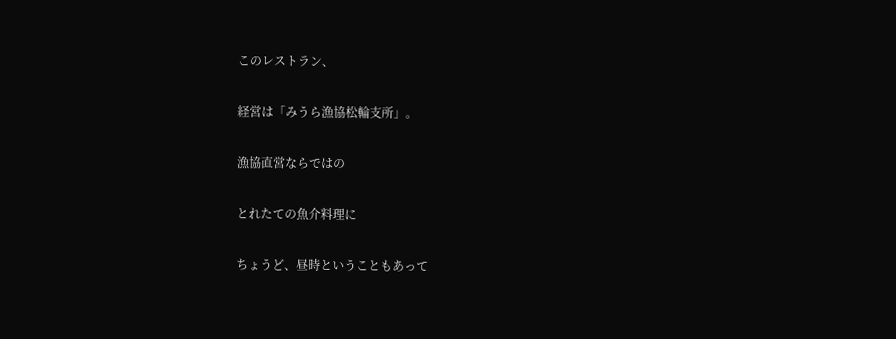このレストラン、

経営は「みうら漁協松輪支所」。

漁協直営ならではの

とれたての魚介料理に

ちょうど、昼時ということもあって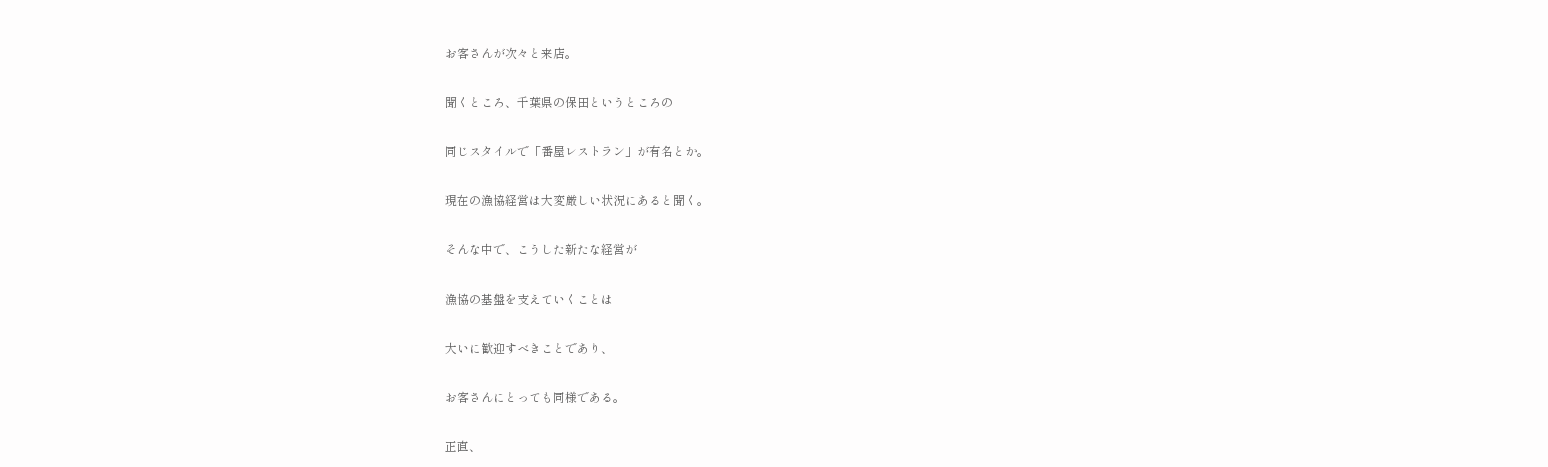お客さんが次々と来店。

聞くところ、千葉県の保田というところの

同じスタイルで「番屋レストラン」が有名とか。

現在の漁協経営は大変厳しい状況にあると聞く。

そんな中で、こうした新たな経営が

漁協の基盤を支えていくことは

大いに歓迎すべきことであり、

お客さんにとっても同様である。

正直、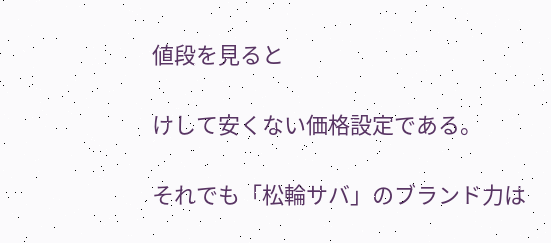値段を見ると

けして安くない価格設定である。

それでも「松輪サバ」のブランド力は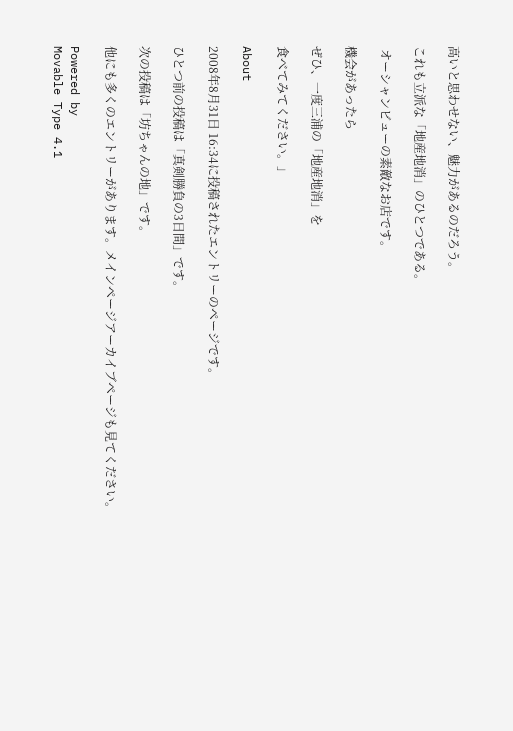高いと思わせない、魅力があるのだろう。

これも立派な「地産地消」のひとつである。

 オーシャンビューの素敵なお店です。

機会があったら

ぜひ、一度三浦の「地産地消」を

食べてみてください。」

About

2008年8月31日 16:34に投稿されたエントリーのページです。

ひとつ前の投稿は「真剣勝負の3日間」です。

次の投稿は「坊ちゃんの地」です。

他にも多くのエントリーがあります。メインページアーカイブページも見てください。

Powered by
Movable Type 4.1